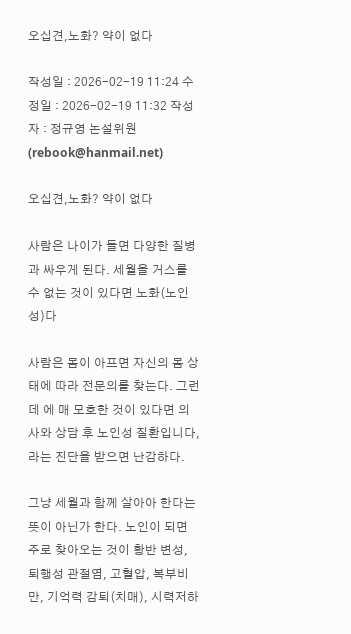오십견,노화? 약이 없다

작성일 : 2026-02-19 11:24 수정일 : 2026-02-19 11:32 작성자 : 정규영 논설위원 (rebook@hanmail.net)

오십견,노화? 약이 없다

사람은 나이가 들면 다양한 질병과 싸우게 된다. 세월을 거스를 수 없는 것이 있다면 노화(노인성)다

사람은 몸이 아프면 자신의 몸 상태에 따라 전문의를 찾는다. 그런데 에 매 모호한 것이 있다면 의사와 상담 후 노인성 질환입니다,라는 진단을 받으면 난감하다.

그냥 세월과 함께 살아아 한다는 뜻이 아닌가 한다. 노인이 되면 주로 찾아오는 것이 황반 변성, 퇴행성 관절염, 고혈압, 복부비만, 기억력 감퇴(치매), 시력저하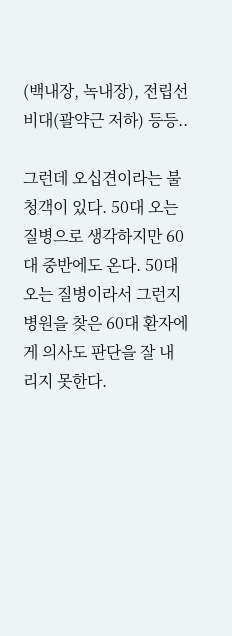(백내장, 녹내장), 전립선 비대(괄약근 저하) 등등..

그런데 오십견이라는 불청객이 있다. 50대 오는 질병으로 생각하지만 60대 중반에도 온다. 50대 오는 질병이라서 그런지 병원을 찾은 60대 환자에게 의사도 판단을 잘 내리지 못한다.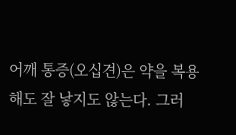어깨 통증(오십견)은 약을 복용해도 잘 낳지도 않는다. 그러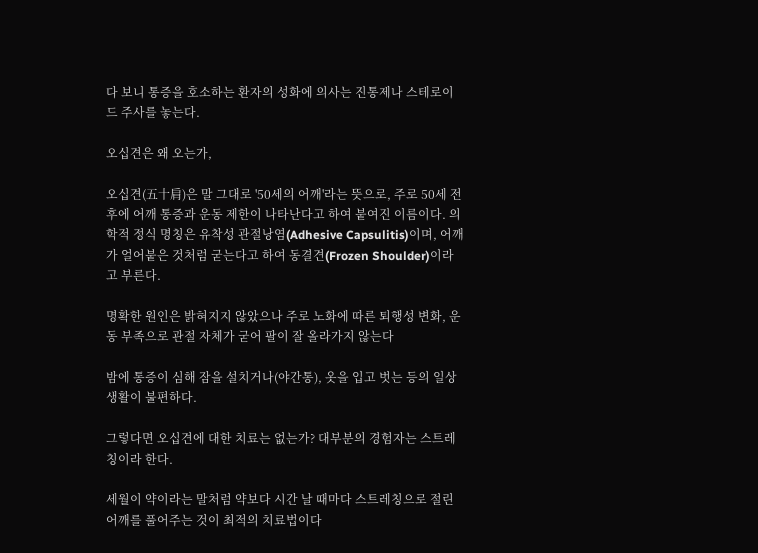다 보니 통증을 호소하는 환자의 성화에 의사는 진통제나 스테로이드 주사를 놓는다.

오십견은 왜 오는가,

오십견(五十肩)은 말 그대로 '50세의 어깨'라는 뜻으로, 주로 50세 전후에 어깨 통증과 운동 제한이 나타난다고 하여 붙여진 이름이다. 의학적 정식 명칭은 유착성 관절낭염(Adhesive Capsulitis)이며, 어깨가 얼어붙은 것처럼 굳는다고 하여 동결견(Frozen Shoulder)이라고 부른다.

명확한 원인은 밝혀지지 않았으나 주로 노화에 따른 퇴행성 변화, 운동 부족으로 관절 자체가 굳어 팔이 잘 올라가지 않는다

밤에 통증이 심해 잠을 설치거나(야간통), 옷을 입고 벗는 등의 일상생활이 불편하다.

그렇다면 오십견에 대한 치료는 없는가? 대부분의 경험자는 스트레칭이라 한다.

세월이 약이라는 말처럼 약보다 시간 날 때마다 스트레칭으로 절린 어깨를 풀어주는 것이 최적의 치료법이다